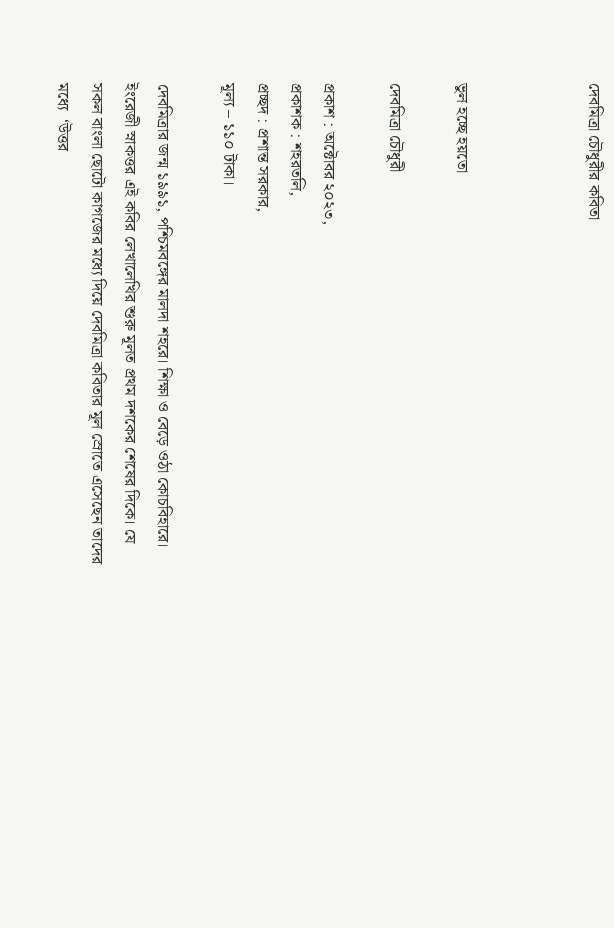দেবমিত্রা চৌধুরীর কবিতা



ভুল হচ্ছে হয়তো

দেবমিত্রা চৌধুরী

প্রকাশ : অক্টোবর ২০২৩,
প্রকাশক : শহরতলি,
প্রচ্ছদ : প্রশান্ত সরকার,
মূল্য – ১১০ টাকা।

দেবমিত্রার জন্ম ১৯৯১, পশ্চিমবঙ্গের মালদা শহরে। শিক্ষা ও বেড়ে ওঠা কোচবিহারে। ইংরেজী স্নাকত্তর এই কবির লেখালেখির শুরু মূলত প্রথম দশকের শেষের দিকে। যে সকল বাংলা ছোটো কাগজের মধ্যে দিয়ে দেবমিত্রা কবিতার মূল স্রোতে এসেছেন তাদের মধ্যে  ‘উত্তর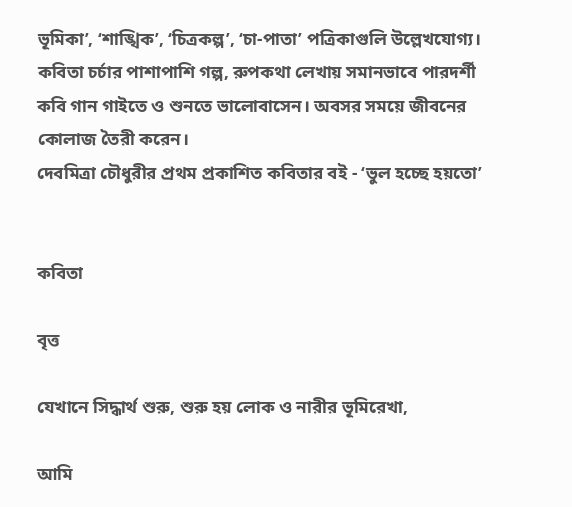ভূমিকা’, ‘শাঙ্খিক’, ‘চিত্রকল্প’, ‘চা-পাতা’ পত্রিকাগুলি উল্লেখযোগ্য। কবিতা চর্চার পাশাপাশি গল্প, রুপকথা লেখায় সমানভাবে পারদর্শী কবি গান গাইতে ও শুনতে ভালোবাসেন। অবসর সময়ে জীবনের কোলাজ তৈরী করেন।
দেবমিত্রা চৌধুরীর প্রথম প্রকাশিত কবিতার বই - ‘ভুল হচ্ছে হয়তো’


কবিতা

বৃত্ত

যেখানে সিদ্ধার্থ শুরু, শুরু হয় লোক ও নারীর ভূমিরেখা,

আমি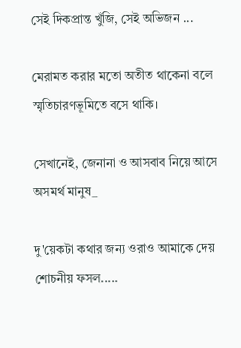সেই দিকপ্রান্ত খুঁজি, সেই অভিজন ...

মেরামত করার মতো অতীত থাকেনা বলে স্মৃতিচারণভূমিতে বসে থাকি।

সেখানেই, জেনানা ও আসবাব নিয়ে আসে অসমর্থ মানুষ_

দু'য়েকটা কথার জন্য ওরাও আমাকে দেয় শোচনীয় ফসল.....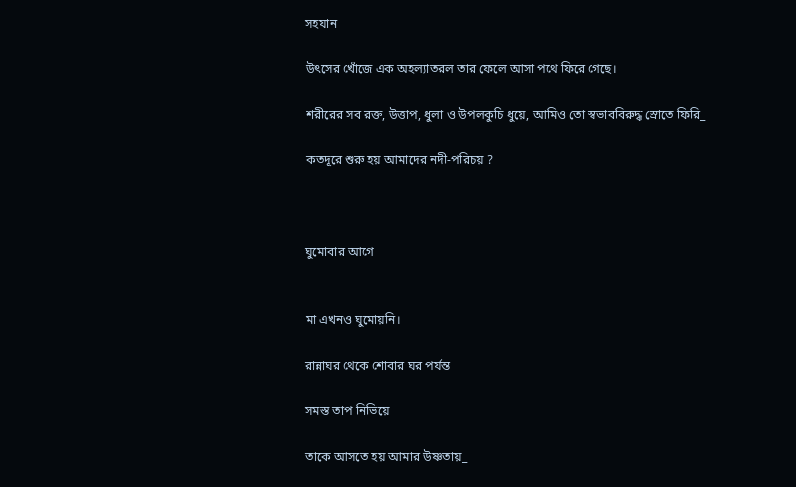সহযান

উৎসের খোঁজে এক অহল্যাতরল তার ফেলে আসা পথে ফিরে গেছে।

শরীরের সব রক্ত, উত্তাপ, ধুলা ও উপলকুচি ধুয়ে, আমিও তো স্বভাববিরুদ্ধ স্রোতে ফিরি_

কতদূরে শুরু হয় আমাদের নদী-পরিচয় ?



ঘুমোবার আগে


মা এখনও ঘুমোয়নি।

রান্নাঘর থেকে শোবার ঘর পর্যন্ত

সমস্ত তাপ নিভিয়ে

তাকে আসতে হয় আমার উষ্ণতায়_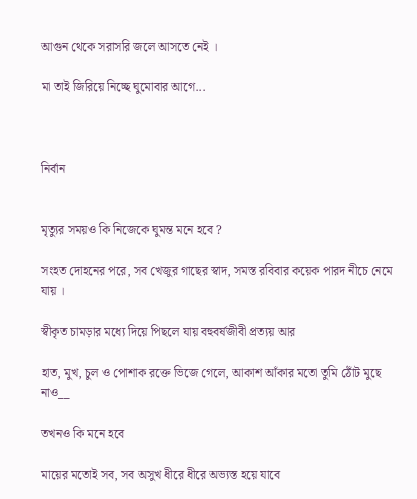আগুন থেকে সরাসরি জলে আসতে নেই ।

মা তাই জিরিয়ে নিচ্ছে ঘুমোবার আগে...



নির্বান


মৃত্যুর সময়ও কি নিজেকে ঘুমন্ত মনে হবে ?

সংহত দোহনের পরে, সব খেজুর গাছের স্বাদ, সমস্ত রবিবার কয়েক পারদ নীচে নেমে যায় ।

স্বীকৃত চামড়ার মধ্যে দিয়ে পিছলে যায় বহুবর্ষজীবী প্রত্যয় আর

হাত, মুখ, চুল ও পোশাক রক্তে ভিজে গেলে, আকাশ আঁকার মতো তুমি ঠোঁট মুছে নাও__

তখনও কি মনে হবে

মায়ের মতোই সব, সব অসুখ ধীরে ধীরে অভ্যস্ত হয়ে যাবে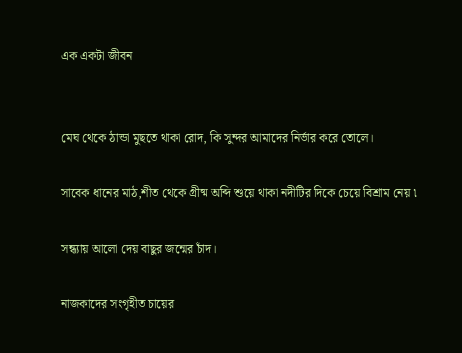এক একটা জীবন


মেঘ থেকে ঠান্ডা মুছতে থাকা রোদ, কি সুন্দর আমাদের নির্ভার করে তোলে।

সাবেক ধানের মাঠ,শীত থেকে গ্রীষ্ম অব্দি শুয়ে থাকা নদীটির দিকে চেয়ে বিশ্রাম নেয় ৷

সন্ধ্যায় আলো দেয় বাছুর জন্মের চাঁদ।

নাজকাদের সংগৃহীত চায়ের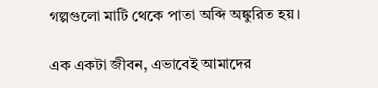গল্পগুলো মাটি থেকে পাতা অব্দি অঙ্কুরিত হয়।

এক একটা জীবন, এভাবেই আমাদের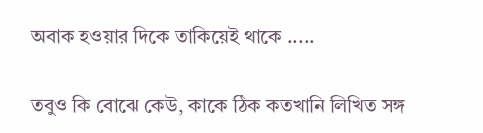অবাক হওয়ার দিকে তাকিয়েই থাকে .....

তবুও কি বোঝে কেউ, কাকে ঠিক কতখানি লিখিত সঙ্গ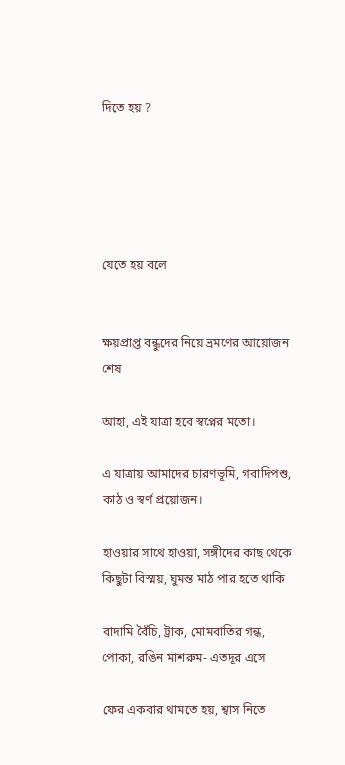দিতে হয় ?





যেতে হয় বলে


ক্ষয়প্রাপ্ত বন্ধুদের নিয়ে ভ্রমণের আয়োজন শেষ

আহা, এই যাত্রা হবে স্বপ্নের মতো।

এ যাত্রায় আমাদের চারণভূমি, গবাদিপশু, কাঠ ও স্বর্ণ প্রয়োজন।

হাওয়ার সাথে হাওয়া, সঙ্গীদের কাছ থেকে কিছুটা বিস্ময়, ঘুমন্ত মাঠ পার হতে থাকি

বাদামি বৈঁচি, ট্রাক, মোমবাতির গন্ধ, পোকা, রঙিন মাশরুম- এতদূর এসে

ফের একবার থামতে হয়, শ্বাস নিতে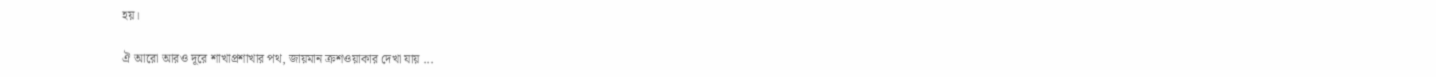হয়।

ঐ আরো আরও দূরে শাখাপ্রশাখার পথ, জায়মান ক্রশওয়াকার দেখা যায় ...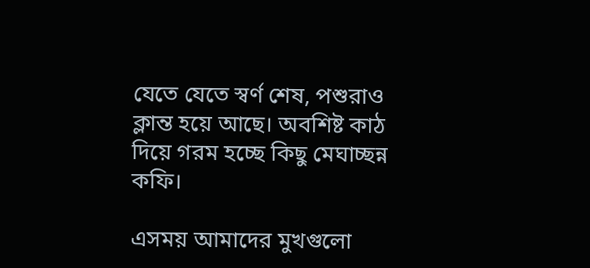যেতে যেতে স্বর্ণ শেষ, পশুরাও ক্লান্ত হয়ে আছে। অবশিষ্ট কাঠ দিয়ে গরম হচ্ছে কিছু মেঘাচ্ছন্ন কফি।

এসময় আমাদের মুখগুলো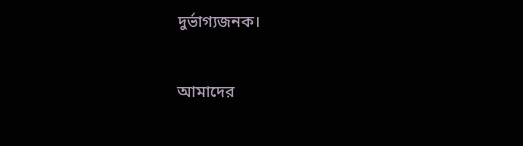দুর্ভাগ্যজনক।

আমাদের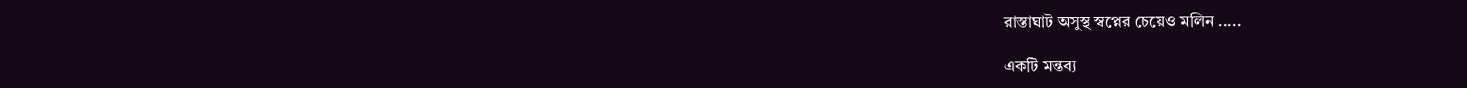রাস্তাঘাট অসুস্থ স্বপ্নের চেয়েও মলিন .....

একটি মন্তব্য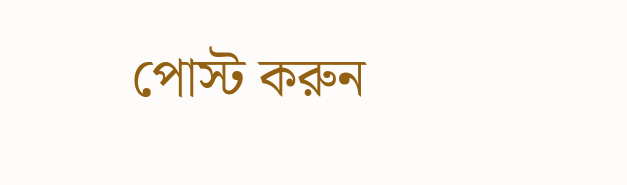পোস্ট করুন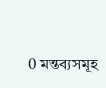0 মন্তব্যসমূহ